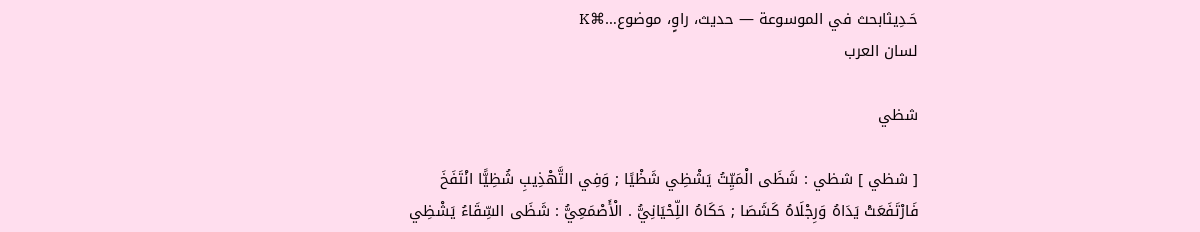حَـدِيثابحث في الموسوعة — حديث، راوٍ، موضوع…⌘K
لسان العرب

شظي

[ شظي ] شظي : شَظَى الْمَيِّتُ يَشْظِي شَظْيًا ; وَفِي التَّهْذِيبِ شُظِيًّا انْتَفَخَ فَارْتَفَعَتْ يَدَاهُ وَرِجْلَاهُ كَشَصَا ; حَكَاهُ اللِّحْيَانِيُّ . الْأَصْمَعِيُّ : شَظَى السِّقَاءُ يَشْظِي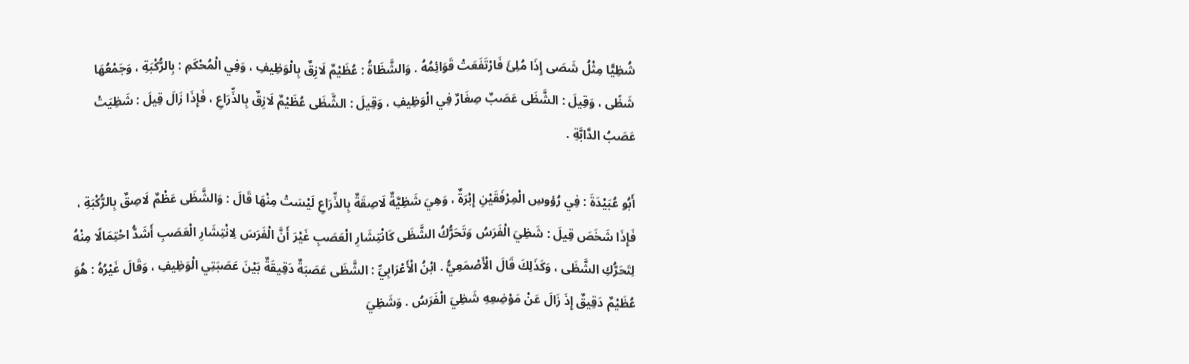شُظِيًّا مِثْلُ شَصَى إِذَا مُلِئَ فَارْتَفَعَتْ قَوَائِمُهُ . وَالشَّظَاةُ : عُظَيْمٌ لَازِقٌ بِالْوَظِيفِ ، وَفِي الْمُحْكَمِ : بِالرُّكْبَةِ ، وَجَمْعُهَا شَظًى ، وَقِيلَ : الشَّظَى عَصَبٌ صِغَارٌ فِي الْوَظِيفِ ، وَقِيلَ : الشَّظَى عُظَيْمٌ لَازِقٌ بِالذِّرَاعِ ، فَإِذَا زَالَ قِيلَ : شَظِيَتْ عَصَبُ الدَّابَّةِ .

أَبُو عُبَيْدَةَ : فِي رُؤوسِ الْمِرْفَقَيْنِ إِبْرَةٌ ، وَهِيَ شَظِيَّةٌ لَاصِقَةٌ بِالذِّرَاعِ لَيْسَتْ مِنْهَا قَالَ : وَالشَّظَى عَظْمٌ لَاصِقٌ بِالرُّكْبَةِ ، فَإِذَا شَخَصَ قِيلَ : شَظِيَ الْفَرَسُ وَتَحَرُّكُ الشَّظَى كَانْتِشَارِ الْعَصَبِ غَيْرَ أَنَّ الْفَرَسَ لِانْتِشَارِ الْعَصَبِ أَشَدُّ احْتِمَالًا مِنْهُ لِتَحَرُّكِ الشَّظَى ، وَكَذَلِكَ قَالَ الْأَصْمَعِيُّ . ابْنُ الْأَعْرَابِيِّ : الشَّظَى عَصَبَةٌ دَقِيقَةٌ بَيْنَ عَصَبَتِي الْوَظِيفِ ، وَقَالَ غَيْرُهُ : هُوَ عُظَيْمٌ دَقِيقٌ إِذَ زَالَ عَنْ مَوْضِعِهِ شَظِيَ الْفَرَسُ . وَشَظِيَ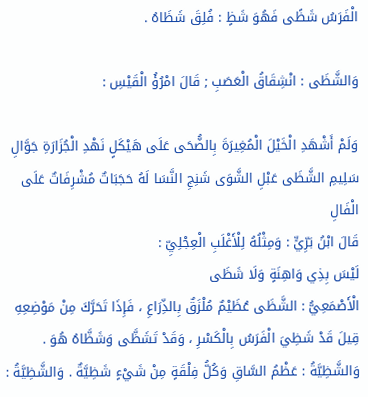الْفَرَسُ شَظًى فَهُوَ شَظٍ : فُلِقَ شَظَاهُ .

وَالشَّظَى : انْشِقَاقُ الْعَصَبِ ; قَالَ امْرُؤُ الْقَيْسِ :

وَلَمْ أَشْهَدِ الْخَيْلَ الْمُغِيرَةَ بِالضُّحَى عَلَى هَيْكَلٍ نَهْدِ الْجُزَارَةِ جَوَّالِ
سَلِيمِ الشَّظَى عَبْلِ الشَّوَى شَنِجِ النَّسَا لَهُ حَجَبَاتٌ مُشْرِفَاتٌ عَلَى الْفَالِ
قَالَ ابْنُ بَرِّيٍّ : وَمِثْلُهُ لِلْأَغْلَبِ الْعِجْلِيِّ :
لَيْسَ بِذِي وَاهِنَةٍ وَلَا شَظَى
الْأَصْمَعِيُّ : الشَّظَى عُظَيْمٌ مُلْزَقٌ بِالذِّرَاعِ ، فَإِذَا تَحَرَّكَ مِنْ مَوْضِعِهِ قِيلَ قَدْ شَظِيَ الْفَرَسُ بِالْكَسْرِ ، وَقَدْ تَشَظَّى وَشَظَّاهُ هُوَ . وَالشَّظِيَّةُ : عَظْمُ السَّاقِ وَكُلُّ فِلْقَةٍ مِنْ شَيْءٍ شَظِيَّةٌ . وَالشَّظِيَّةُ :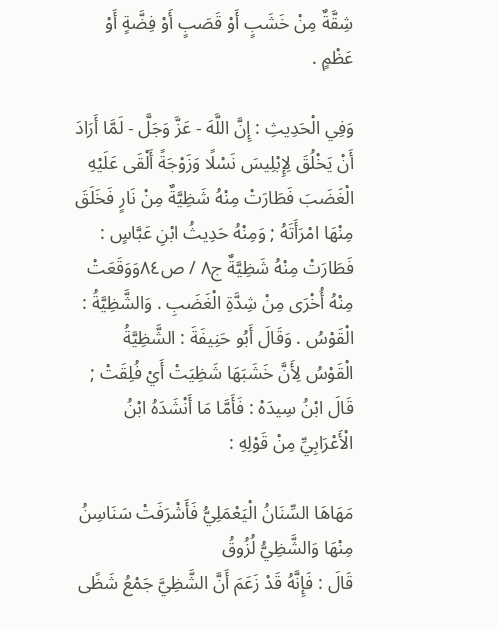شِقَّةٌ مِنْ خَشَبٍ أَوْ قَصَبٍ أَوْ فِضَّةٍ أَوْ عَظْمٍ .

وَفِي الْحَدِيثِ : إِنَّ اللَّهَ - عَزَّ وَجَلَّ - لَمَّا أَرَادَ أَنْ يَخْلُقَ لِإِبْلِيسَ نَسْلًا وَزَوْجَةً أَلْقَى عَلَيْهِ الْغَضَبَ فَطَارَتْ مِنْهُ شَظِيَّةٌ مِنْ نَارٍ فَخَلَقَ مِنْهَا امْرَأَتَهُ ; وَمِنْهُ حَدِيثُ ابْنِ عَبَّاسٍ : فَطَارَتْ مِنْهُ شَظِيَّةٌ ج٨ / ص٨٤وَوَقَعَتْ مِنْهُ أُخْرَى مِنْ شِدَّةِ الْغَضَبِ . وَالشَّظِيَّةُ : الْقَوْسُ . وَقَالَ أَبُو حَنِيفَةَ : الشَّظِيَّةُ الْقَوْسُ لِأَنَّ خَشَبَهَا شَظِيَتْ أَيْ فُلِقَتْ ; قَالَ ابْنُ سِيدَهْ : فَأَمَّا مَا أَنْشَدَهُ ابْنُ الْأَعْرَابِيِّ مِنْ قَوْلِهِ :

مَهَاهَا السِّنَانُ الْيَعْمَلِيُّ فَأَشْرَفَتْ سَنَاسِنُ مِنْهَا وَالشَّظِيُّ لُزُوقُ
قَالَ : فَإِنَّهُ قَدْ زَعَمَ أَنَّ الشَّظِيَّ جَمْعُ شَظًى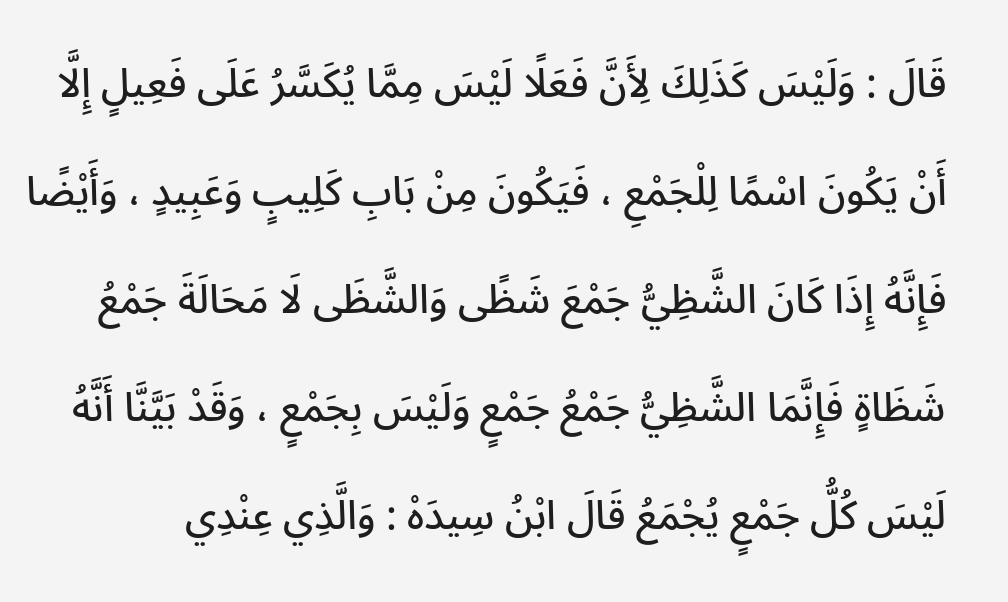قَالَ : وَلَيْسَ كَذَلِكَ لِأَنَّ فَعَلًا لَيْسَ مِمَّا يُكَسَّرُ عَلَى فَعِيلٍ إِلَّا أَنْ يَكُونَ اسْمًا لِلْجَمْعِ ، فَيَكُونَ مِنْ بَابِ كَلِيبٍ وَعَبِيدٍ ، وَأَيْضًا فَإِنَّهُ إِذَا كَانَ الشَّظِيُّ جَمْعَ شَظًى وَالشَّظَى لَا مَحَالَةَ جَمْعُ شَظَاةٍ فَإِنَّمَا الشَّظِيُّ جَمْعُ جَمْعٍ وَلَيْسَ بِجَمْعٍ ، وَقَدْ بَيَّنَّا أَنَّهُ لَيْسَ كُلُّ جَمْعٍ يُجْمَعُ قَالَ ابْنُ سِيدَهْ : وَالَّذِي عِنْدِي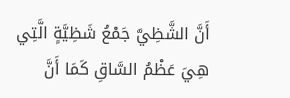أَنَّ الشَّظِيَّ جَمْعُ شَظِيَّةٍ الَّتِي هِيَ عَظْمُ السَّاقِ كَمَا أَنَّ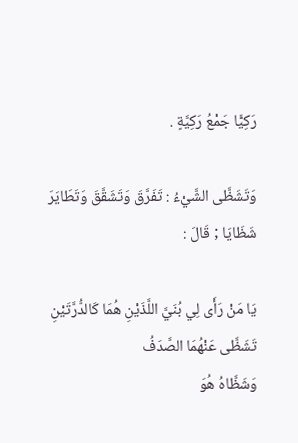رَكِيًّا جَمْعُ رَكِيَّةٍ .

وَتَشَظَّى الشَّيْءُ : تَفَرَّقَ وَتَشَقَّقَ وَتَطَايَرَ شَظَايَا ; قَالَ :

يَا مَنْ رَأَى لِي بُنَيَّ اللَّذَيْنِ هُمَا كَالدُّرَّتَيْنِ تَشَظَّى عَنْهُمَا الصَّدَفُ
وَشَظَّاهُ هُوَ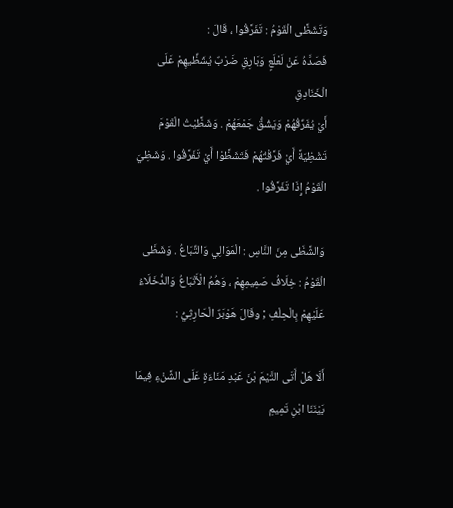وَتَشَظَّى الْقَوْمُ : تَفَرَّقُوا ، قَالَ :
فَصَدَّهُ عَنْ لَعْلَعٍ وَبَارِقِ ضَرْبٌ يُشَظِّيهِمْ عَلَى الْخَنَادِقِ
أَيْ يُفَرِّقُهُمْ وَيَشُقُّ جَمْعَهُمْ . وَشَظَّيْتُ الْقَوْمَ تَشْظِيَةً أَيْ فَرَّقْتُهُمْ فَتَشَظَّوْا أَيْ تَفَرَّقُوا . وَشَظِيَ الْقَوْمُ إِذَا تَفَرَّقُوا .

وَالشَّظَى مِنَ النَّاسِ : الْمَوَالِي وَالتِّبَاعُ . وَشَظَى الْقَوْمُ : خِلَافُ صَمِيمِهِمْ ، وَهُمُ الْأَتْبَاعُ وَالدُّخَلَاءُ عَلَيْهِمْ بِالْحِلْفِ ; وقَالَ هَوْبَرٌ الْحَارِثِيُّ :

أَلَا هَلْ أَتَى التَّيْمَ بْنَ عَبْدِ مَنَاءَةٍ عَلَى الشَّنْءِ فِيمَا بَيْنَنَا ابْنِ تَمِيمِ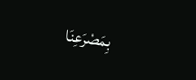بِمَصْرَعِنَا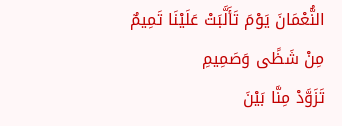النُّعْمَانَ يَوْمَ تَأَلَّبَتْ عَلَيْنَا تَمِيمٌ مِنْ شَظًى وَصَمِيمِ
تَزَوَّدْ مِنَّا بَيْنَ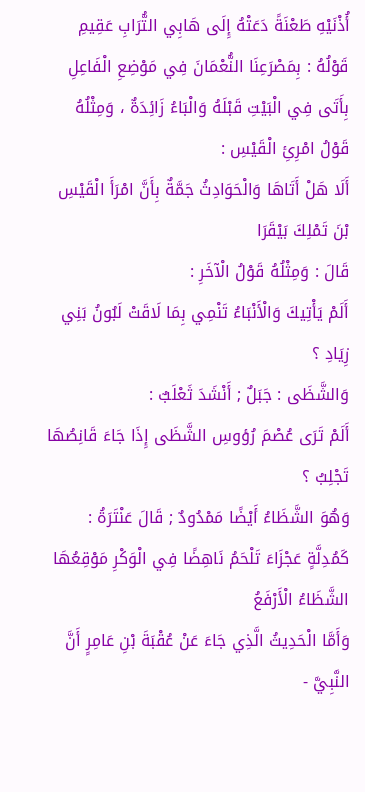أُذْنَيْهِ طَعْنَةً دَعَتْهُ إِلَى هَابِي التُّرَابِ عَقِيمِ
قَوْلُهُ : بِمَصْرَعِنَا النُّعْمَانَ فِي مَوْضِعِ الْفَاعِلِ بِأَتَى فِي الْبَيْتِ قَبْلَهُ وَالْبَاءُ زَائِدَةٌ ، وَمِثْلُهُ قَوْلُ امْرِئِ الْقَيْسِ :
أَلَا هَلْ أَتَاهَا وَالْحَوَادِثُ جَمَّةٌ بِأَنَّ امْرَأَ الْقَيْسِ بْنَ تَمْلِكَ بَيْقَرَا
قَالَ : وَمِثْلُهُ قَوْلُ الْآخَرِ :
أَلَمْ يَأْتِيكَ وَالْأَنْبَاءُ تَنْمِي بِمَا لَاقَتْ لَبُونُ بَنِي زِيَادِ ؟
وَالشَّظَى : جَبَلٌ ; أَنْشَدَ ثَعْلَبٌ :
أَلَمْ تَرَى عُصْمَ رُؤوسِ الشَّظَى إِذَا جَاءَ قَانِصُهَا تَجْلِبُ ؟
وَهُوَ الشَّظَاءُ أَيْضًا مَمْدُودٌ ; قَالَ عَنْتَرَةُ :
كَمُدِلَّةٍ عَجْزَاءَ تَلْحَمُ نَاهِضًا فِي الْوَكْرِ مَوْقِعُهَا الشَّظَاءُ الْأَرْفَعُ
وَأَمَّا الْحَدِيثُ الَّذِي جَاءَ عَنْ عُقْبَةَ بْنِ عَامِرٍ أَنَّ النَّبِيَّ -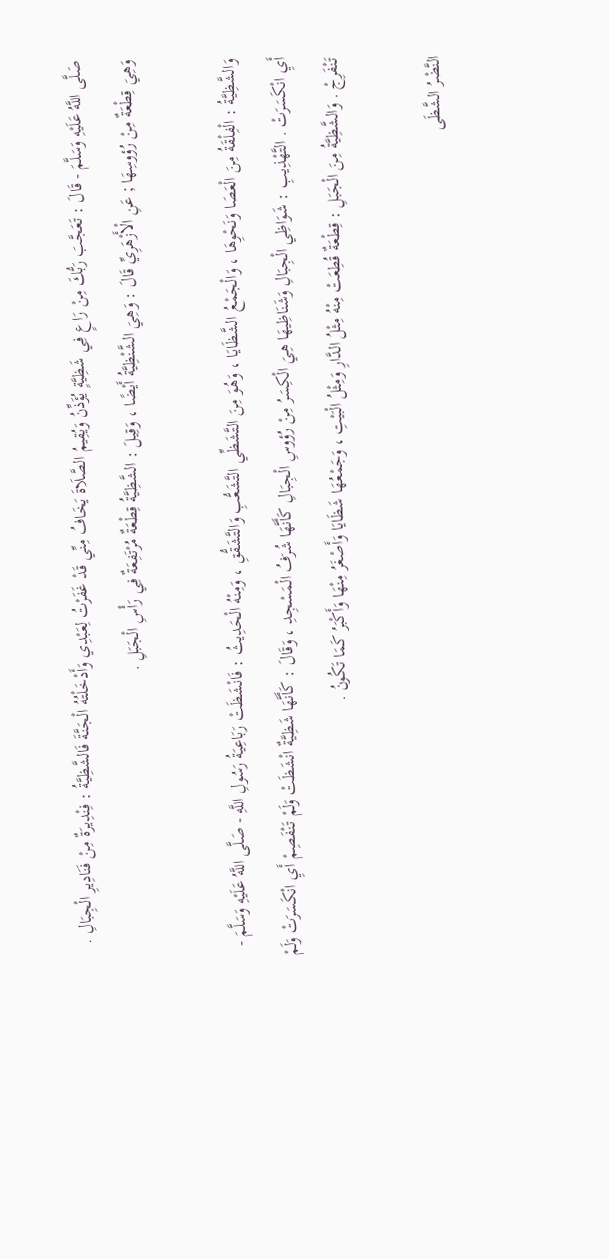صَلَّى اللَّهُ عَلَيْهِ وَسَلَّمَ - قَالَ : تَعَجَّبَ رَبُّكَ مِنْ رَاعٍ فِي شَظِيَّةٍ يُؤَذِّنُ وَيُقِيمُ الصَّلَاةَ يَخَافُ مِنِّي قَدْ غَفَرْتُ لِعَبْدِي وَأَدْخَلْتُهُ الْجَنَّةَ فَالشَّظِيَّةُ : فِنْدِيرَةٌ مِنْ فَنَادِيرِ الْجِبَالِ . وَهِيَ قِطْعَةٌ مِنْ رُؤوسِهَا ; عَنِ الْأَزْهَرِيِّ قَالَ : وَهِيَ الشَّنْظِيَّةُ أَيْضًا ، وَقِيلَ : الشَّظِيَّةُ قِطْعَةٌ مُرْتَفِعَةٌ فِي رَأْسِ الْجَبَلِ .

وَالشَّظِيَّةُ : الْفِلْقَةُ مِنَ الْعَصَا وَنَحْوِهَا ، وَالْجَمْعُ الشَّظَايَا ، وَهُوَ مِنَ التَّشَظِّي التَّشَعُّبِ وَالتَّشَقُّقِ ، وَمِنْهُ الْحَدِيثُ : فَانْشَظَتْ رَبَاعِيَةُ رَسُولِ اللَّهِ - صَلَّى اللَّهُ عَلَيْهِ وَسَلَّمَ - أَيِ انْكَسَرَتْ . التَّهْذِيبِ : شَوَاظِي الْجِبَالِ وَشَنَاظِيهَا هِيَ الْكِسَرُ مِنْ رُؤوسِ الْجِبَالِ كَأَنَّهَا شُرَفُ الْمَسْجِدِ ، وَقَالَ : كَأَنَّهَا شَظِيَّةٌ انْشَظَتْ وَلَمْ تَنْفَصِمْ أَيِ انْكَسَرَتْ وَلَمْ تَنْفَرِجْ . وَالشَّظِيَّةُ مِنَ الْجَبَلِ : قِطْعَةٌ قُطِعَتْ مِنْهُ مِثْلُ الدَّارِ وَمِثْلُ الْبَيْتِ ، وَجَمْعُهَا شَظَايَا وَأَصْغَرُ مِنْهَا وَأَكْبَرُ كَمَا تَكُونُ .

النَّضْرُ الشَّظَى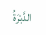الدَّبْرَةُ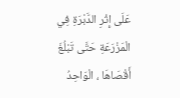عَلَى إِثْرِ الدَّبْرَةِ فِي الْمَزْرَعَةِ حَتَّى تَبْلُغَ أَقْصَاهَا ، الْوَاحِدُ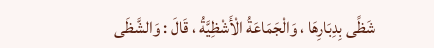شَظًى بِدِبَارِهَا ، وَالْجَمَاعَةُ الْأَشْظِيَّةُ ، قَالَ : وَالشَّظَى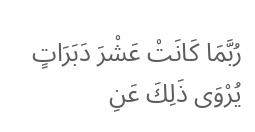رُبَّمَا كَانَتْ عَشْرَ دَبَرَاتٍ يُرْوَى ذَلِكَ عَنِ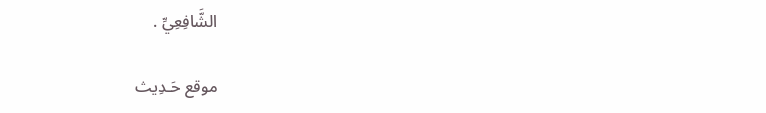الشَّافِعِيِّ .

موقع حَـدِيث